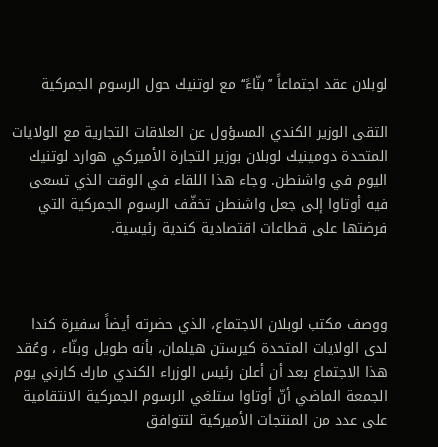لوبلان عقد اجتماعاً ’’بنّاءً‘‘ مع لوتنيك حول الرسوم الجمركية

التقى الوزير الكندي المسؤول عن العلاقات التجارية مع الولايات المتحدة دومينيك لوبلان بوزير التجارة الأميركي هوارد لوتنيك اليوم في واشنطن. وجاء هذا اللقاء في الوقت الذي تسعى فيه أوتاوا إلى جعل واشنطن تخفّف الرسوم الجمركية التي فرضتها على قطاعات اقتصادية كندية رئيسية.



ووصف مكتب لوبلان الاجتماع، الذي حضرته أيضاً سفيرة كندا لدى الولايات المتحدة كيرستن هيلمان، بأنه طويل وبنّاء ، وعُقد هذا الاجتماع بعد أن أعلن رئيس الوزراء الكندي مارك كارني يوم الجمعة الماضي أنّ أوتاوا ستلغي الرسوم الجمركية الانتقامية على عدد من المنتجات الأميركية لتتوافق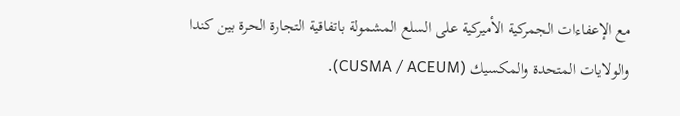مع الإعفاءات الجمركية الأميركية على السلع المشمولة باتفاقية التجارة الحرة بين كندا والولايات المتحدة والمكسيك (CUSMA / ACEUM).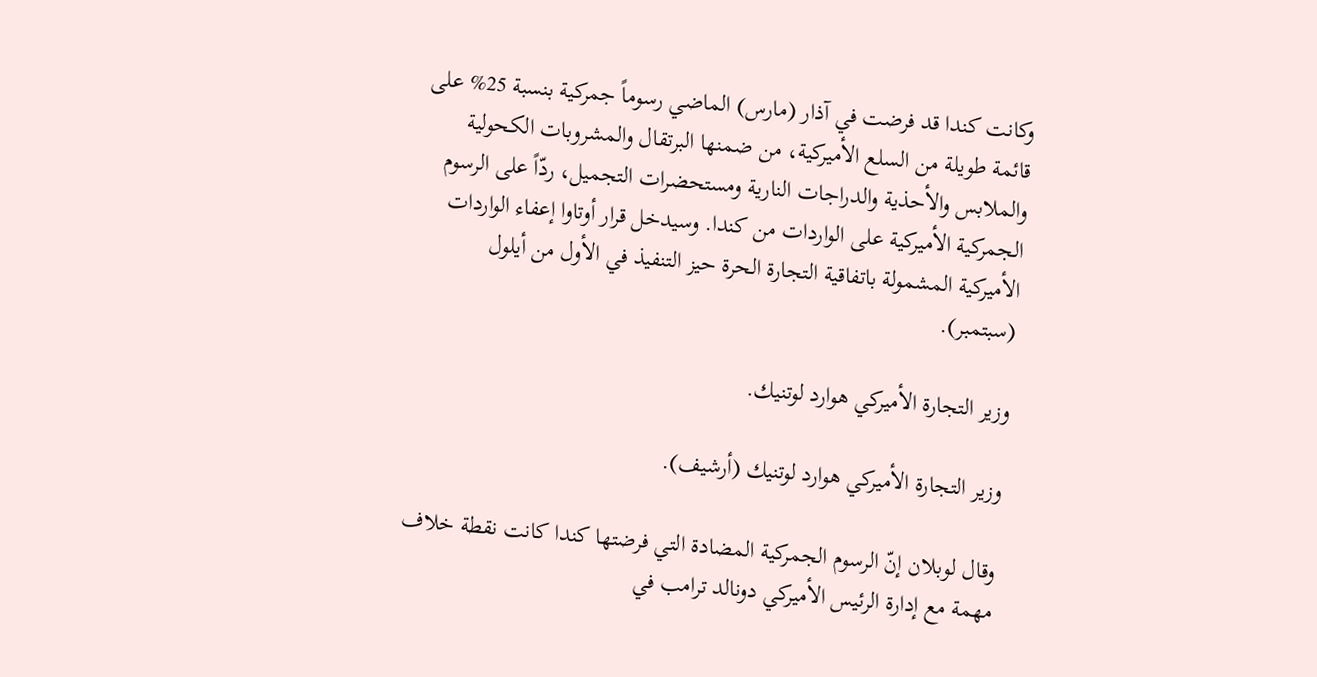وكانت كندا قد فرضت في آذار (مارس) الماضي رسوماً جمركية بنسبة 25% على قائمة طويلة من السلع الأميركية، من ضمنها البرتقال والمشروبات الكحولية والملابس والأحذية والدراجات النارية ومستحضرات التجميل، ردّاً على الرسوم الجمركية الأميركية على الواردات من كندا. وسيدخل قرار أوتاوا إعفاء الواردات الأميركية المشمولة باتفاقية التجارة الحرة حيز التنفيذ في الأول من أيلول (سبتمبر).

وزير التجارة الأميركي هوارد لوتنيك.

وزير التجارة الأميركي هوارد لوتنيك (أرشيف).

وقال لوبلان إنّ الرسوم الجمركية المضادة التي فرضتها كندا كانت نقطة خلاف مهمة مع إدارة الرئيس الأميركي دونالد ترامب في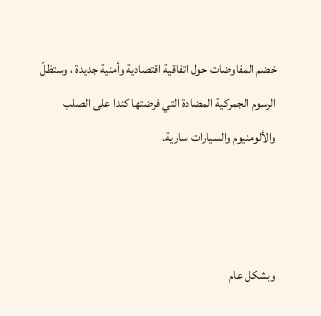خضم المفاوضات حول اتفاقية اقتصادية وأمنية جديدة ، وستظلّ الرسوم الجمركية المضادة التي فرضتها كندا على الصلب والألومنيوم والسيارات سارية.



وبشكل عام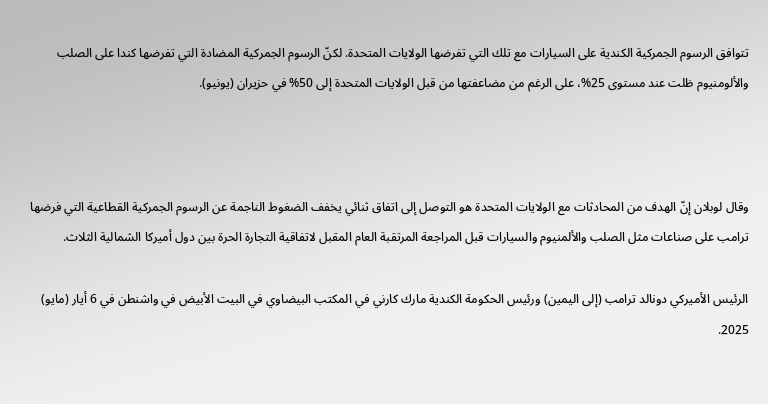تتوافق الرسوم الجمركية الكندية على السيارات مع تلك التي تفرضها الولايات المتحدة. لكنّ الرسوم الجمركية المضادة التي تفرضها كندا على الصلب والألومنيوم ظلت عند مستوى 25%، على الرغم من مضاعفتها من قبل الولايات المتحدة إلى 50% في حزيران (يونيو).



وقال لوبلان إنّ الهدف من المحادثات مع الولايات المتحدة هو التوصل إلى اتفاق ثنائي يخفف الضغوط الناجمة عن الرسوم الجمركية القطاعية التي فرضها ترامب على صناعات مثل الصلب والألمنيوم والسيارات قبل المراجعة المرتقبة العام المقبل لاتفاقية التجارة الحرة بين دول أميركا الشمالية الثلاث.

الرئيس الأميركي دونالد ترامب (إلى اليمين) ورئيس الحكومة الكندية مارك كارني في المكتب البيضاوي في البيت الأبيض في واشنطن في 6 أيار (مايو) 2025.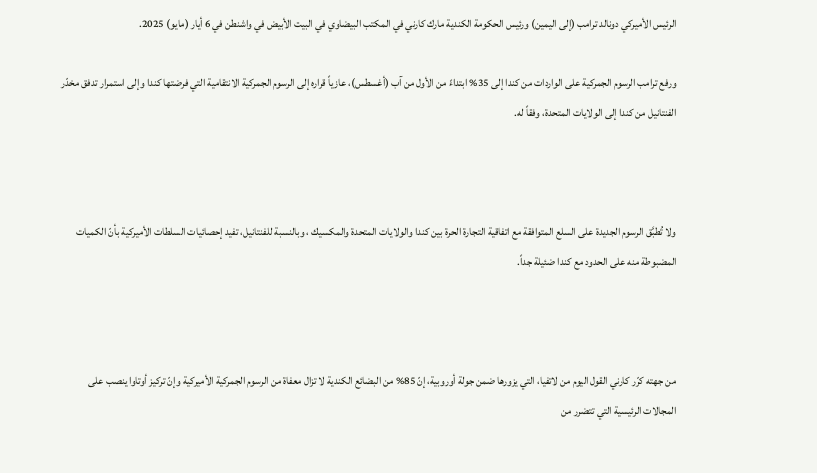الرئيس الأميركي دونالد ترامب (إلى اليمين) ورئيس الحكومة الكندية مارك كارني في المكتب البيضاوي في البيت الأبيض في واشنطن في 6 أيار (مايو) 2025.

ورفع ترامب الرسوم الجمركية على الواردات من كندا إلى 35% ابتداءً من الأول من آب (أغسطس)، عازياً قراره إلى الرسوم الجمركية الانتقامية التي فرضتها كندا وإلى استمرار تدفق مخدّر الفنتانيل من كندا إلى الولايات المتحدة، وفقاً له.



ولا تُطبَّق الرسوم الجديدة على السلع المتوافقة مع اتفاقية التجارة الحرة بين كندا والولايات المتحدة والمكسيك ، وبالنسبة للفنتانيل، تفيد إحصائيات السلطات الأميركية بأنّ الكميات المضبوطة منه على الحدود مع كندا ضئيلة جداً.



من جهته كرّر كارني القول اليوم من لاتفيا، التي يزورها ضمن جولة أوروبية، إنّ 85% من البضائع الكندية لا تزال معفاة من الرسوم الجمركية الأميركية وإنّ تركيز أوتاوا ينصب على المجالات الرئيسية التي تتضرر من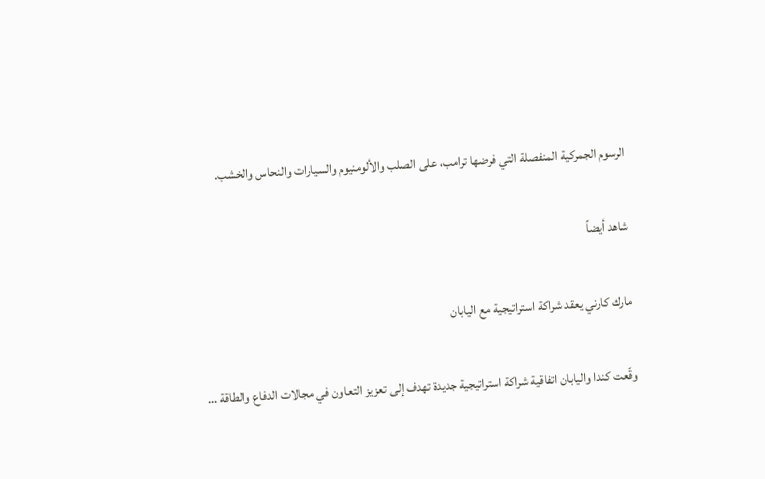الرسوم الجمركية المنفصلة التي فرضها ترامب، على الصلب والألومنيوم والسيارات والنحاس والخشب.

شاهد أيضاً

مارك كارني يعقد شراكة استراتيجية مع اليابان

وقّعت كندا واليابان اتفاقية شراكة استراتيجية جديدة تهدف إلى تعزيز التعاون في مجالات الدفاع والطاقة …